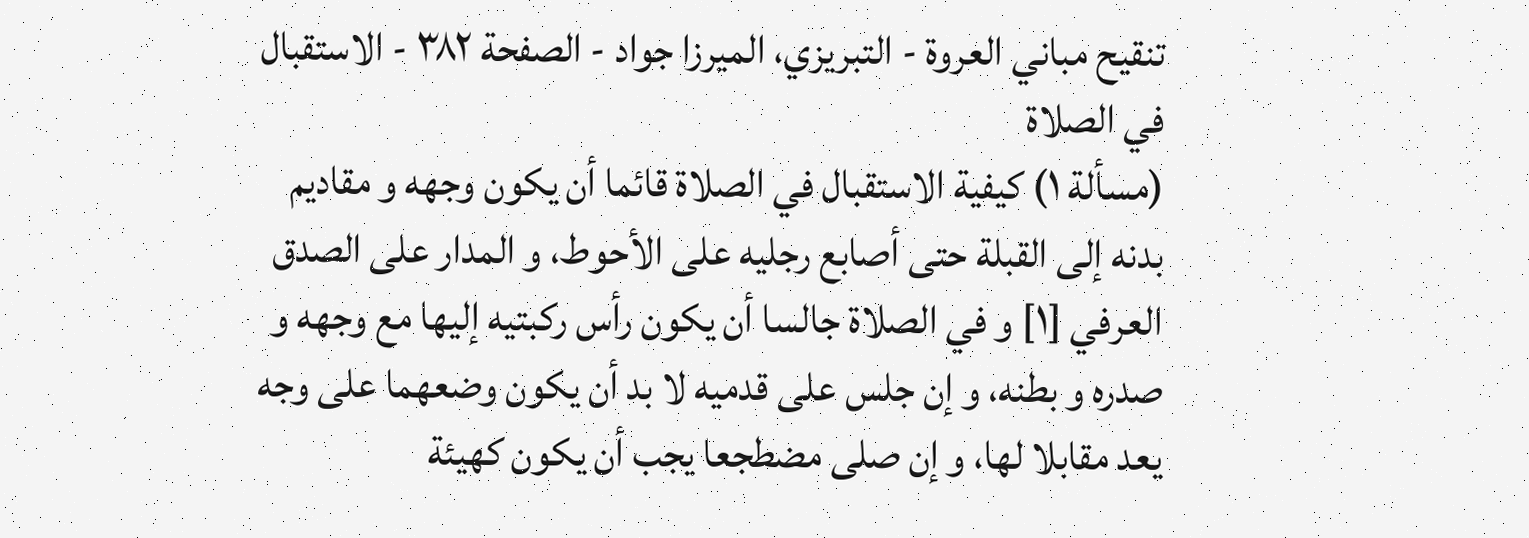تنقيح مباني العروة - التبريزي، الميرزا جواد - الصفحة ٣٨٢ - الاستقبال في الصلاة
(مسألة ١) كيفية الاستقبال في الصلاة قائما أن يكون وجهه و مقاديم بدنه إلى القبلة حتى أصابع رجليه على الأحوط، و المدار على الصدق العرفي [١] و في الصلاة جالسا أن يكون رأس ركبتيه إليها مع وجهه و صدره و بطنه، و إن جلس على قدميه لا بد أن يكون وضعهما على وجه يعد مقابلا لها، و إن صلى مضطجعا يجب أن يكون كهيئة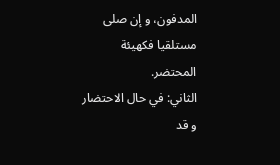المدفون، و إن صلى مستلقيا فكهيئة المحتضر.
الثاني: في حال الاحتضار و قد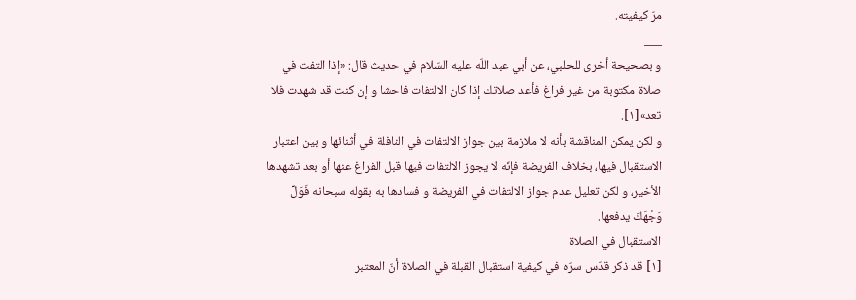مرّ كيفيته.
___
و بصحيحة أخرى للحلبي، عن أبي عبد اللّه عليه السّلام في حديث قال: «إذا التفت في
صلاة مكتوبة من غير فراغ فأعد صلاتك إذا كان الالتفات فاحشا و إن كنت قد شهدت فلا
تعد»[١].
و لكن يمكن المناقشة بأنه لا ملازمة بين جواز الالتفات في النافلة في أثنائها و بين اعتبار الاستقبال فيها، بخلاف الفريضة فإنّه لا يجوز الالتفات فيها قبل الفراغ عنها أو بعد تشهدها الأخير، و لكن تعليل عدم جواز الالتفات في الفريضة و فسادها به بقوله سبحانه فَوَلِّ وَجْهَكَ يدفعها.
الاستقبال في الصلاة
[١] قد ذكر قدّس سرّه في كيفية استقبال القبلة في الصلاة أنّ المعتبر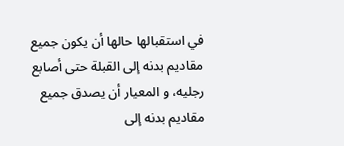في استقبالها حالها أن يكون جميع مقاديم بدنه إلى القبلة حتى أصابع رجليه، و المعيار أن يصدق جميع مقاديم بدنه إلى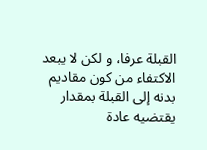القبلة عرفا، و لكن لا يبعد الاكتفاء من كون مقاديم بدنه إلى القبلة بمقدار يقتضيه عادة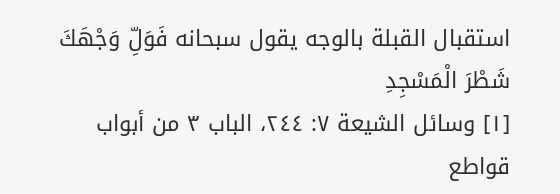استقبال القبلة بالوجه يقول سبحانه فَوَلِّ وَجْهَكَ شَطْرَ الْمَسْجِدِ
[١] وسائل الشيعة ٧: ٢٤٤، الباب ٣ من أبواب قواطع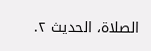الصلاة، الحديث ٢.